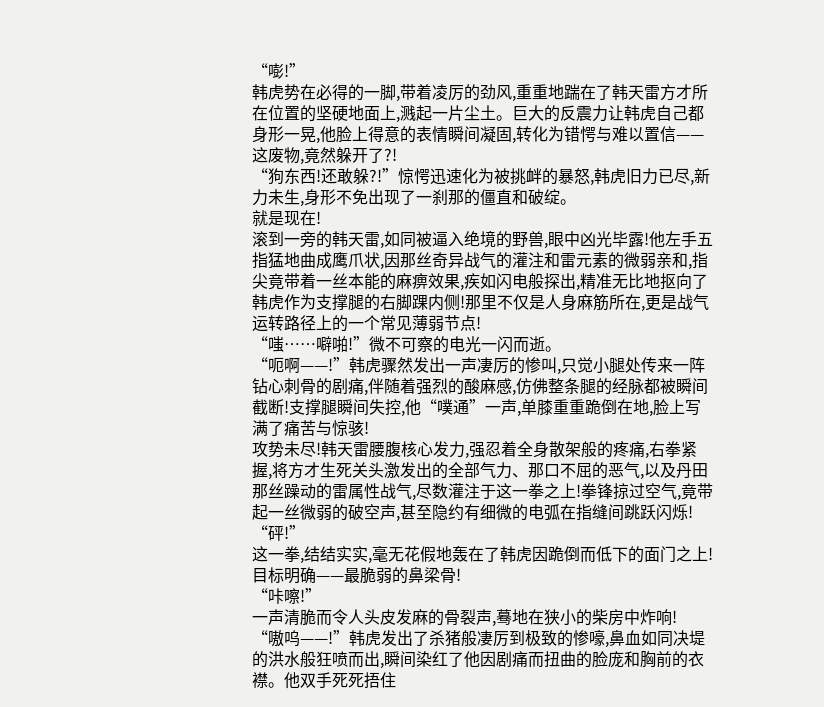“嘭!”
韩虎势在必得的一脚,带着凌厉的劲风,重重地踹在了韩天雷方才所在位置的坚硬地面上,溅起一片尘土。巨大的反震力让韩虎自己都身形一晃,他脸上得意的表情瞬间凝固,转化为错愕与难以置信——这废物,竟然躲开了?!
“狗东西!还敢躲?!”惊愕迅速化为被挑衅的暴怒,韩虎旧力已尽,新力未生,身形不免出现了一刹那的僵直和破绽。
就是现在!
滚到一旁的韩天雷,如同被逼入绝境的野兽,眼中凶光毕露!他左手五指猛地曲成鹰爪状,因那丝奇异战气的灌注和雷元素的微弱亲和,指尖竟带着一丝本能的麻痹效果,疾如闪电般探出,精准无比地抠向了韩虎作为支撑腿的右脚踝内侧!那里不仅是人身麻筋所在,更是战气运转路径上的一个常见薄弱节点!
“嗤……噼啪!”微不可察的电光一闪而逝。
“呃啊——!”韩虎骤然发出一声凄厉的惨叫,只觉小腿处传来一阵钻心刺骨的剧痛,伴随着强烈的酸麻感,仿佛整条腿的经脉都被瞬间截断!支撑腿瞬间失控,他“噗通”一声,单膝重重跪倒在地,脸上写满了痛苦与惊骇!
攻势未尽!韩天雷腰腹核心发力,强忍着全身散架般的疼痛,右拳紧握,将方才生死关头激发出的全部气力、那口不屈的恶气,以及丹田那丝躁动的雷属性战气,尽数灌注于这一拳之上!拳锋掠过空气,竟带起一丝微弱的破空声,甚至隐约有细微的电弧在指缝间跳跃闪烁!
“砰!”
这一拳,结结实实,毫无花假地轰在了韩虎因跪倒而低下的面门之上!目标明确——最脆弱的鼻梁骨!
“咔嚓!”
一声清脆而令人头皮发麻的骨裂声,蓦地在狭小的柴房中炸响!
“嗷呜——!”韩虎发出了杀猪般凄厉到极致的惨嚎,鼻血如同决堤的洪水般狂喷而出,瞬间染红了他因剧痛而扭曲的脸庞和胸前的衣襟。他双手死死捂住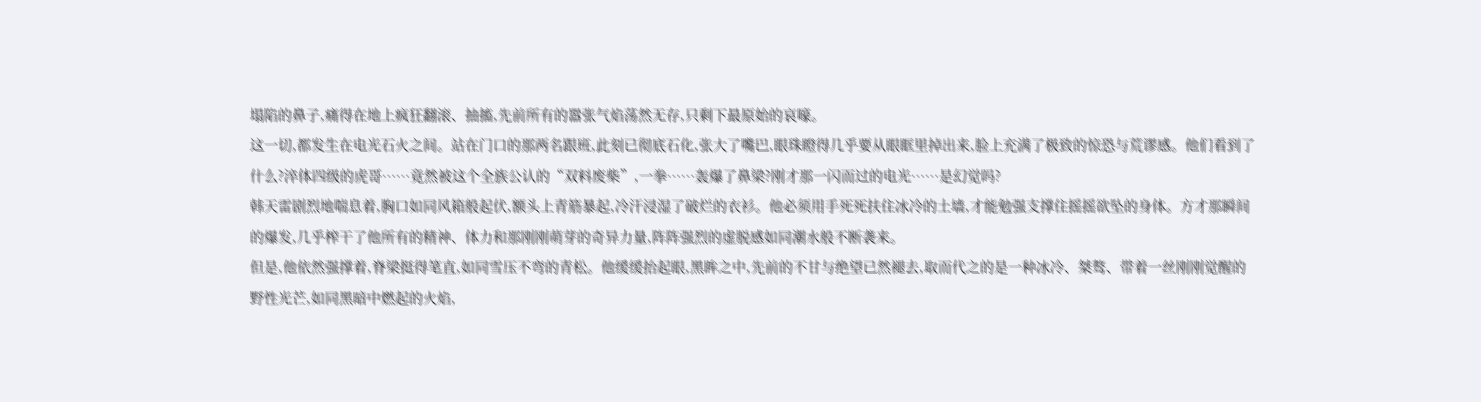塌陷的鼻子,痛得在地上疯狂翻滚、抽搐,先前所有的嚣张气焰荡然无存,只剩下最原始的哀嚎。
这一切,都发生在电光石火之间。站在门口的那两名跟班,此刻已彻底石化,张大了嘴巴,眼珠瞪得几乎要从眼眶里掉出来,脸上充满了极致的惊恐与荒谬感。他们看到了什么?淬体四级的虎哥……竟然被这个全族公认的“双料废柴”,一拳……轰爆了鼻梁?刚才那一闪而过的电光……是幻觉吗?
韩天雷剧烈地喘息着,胸口如同风箱般起伏,额头上青筋暴起,冷汗浸湿了破烂的衣衫。他必须用手死死扶住冰冷的土墙,才能勉强支撑住摇摇欲坠的身体。方才那瞬间的爆发,几乎榨干了他所有的精神、体力和那刚刚萌芽的奇异力量,阵阵强烈的虚脱感如同潮水般不断袭来。
但是,他依然强撑着,脊梁挺得笔直,如同雪压不弯的青松。他缓缓抬起眼,黑眸之中,先前的不甘与绝望已然褪去,取而代之的是一种冰冷、桀骜、带着一丝刚刚觉醒的野性光芒,如同黑暗中燃起的火焰,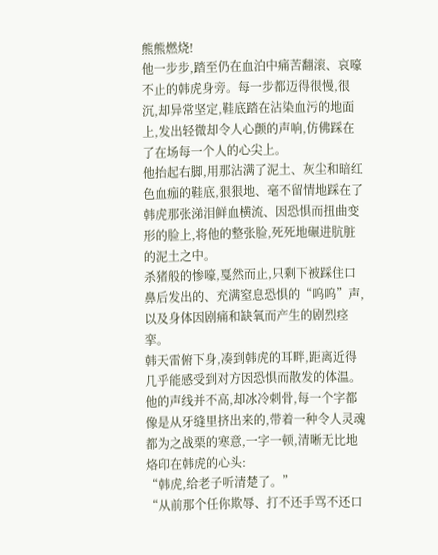熊熊燃烧!
他一步步,踏至仍在血泊中痛苦翻滚、哀嚎不止的韩虎身旁。每一步都迈得很慢,很沉,却异常坚定,鞋底踏在沾染血污的地面上,发出轻微却令人心颤的声响,仿佛踩在了在场每一个人的心尖上。
他抬起右脚,用那沾满了泥土、灰尘和暗红色血痂的鞋底,狠狠地、毫不留情地踩在了韩虎那张涕泪鲜血横流、因恐惧而扭曲变形的脸上,将他的整张脸,死死地碾进肮脏的泥土之中。
杀猪般的惨嚎,戛然而止,只剩下被踩住口鼻后发出的、充满窒息恐惧的“呜呜”声,以及身体因剧痛和缺氧而产生的剧烈痉挛。
韩天雷俯下身,凑到韩虎的耳畔,距离近得几乎能感受到对方因恐惧而散发的体温。他的声线并不高,却冰冷刺骨,每一个字都像是从牙缝里挤出来的,带着一种令人灵魂都为之战栗的寒意,一字一顿,清晰无比地烙印在韩虎的心头:
“韩虎,给老子听清楚了。”
“从前那个任你欺辱、打不还手骂不还口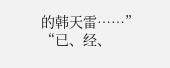的韩天雷……”
“已、经、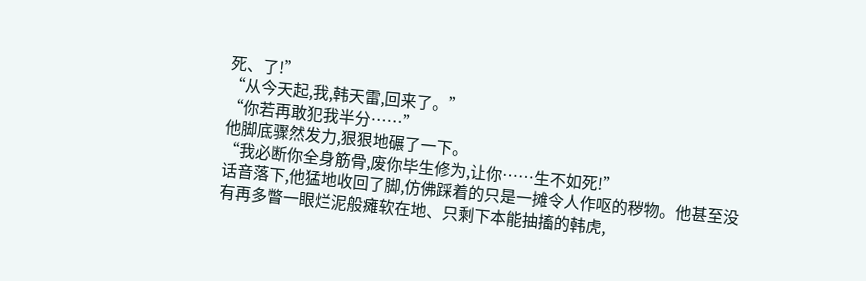死、了!”
“从今天起,我,韩天雷,回来了。”
“你若再敢犯我半分……”
他脚底骤然发力,狠狠地碾了一下。
“我必断你全身筋骨,废你毕生修为,让你……生不如死!”
话音落下,他猛地收回了脚,仿佛踩着的只是一摊令人作呕的秽物。他甚至没有再多瞥一眼烂泥般瘫软在地、只剩下本能抽搐的韩虎,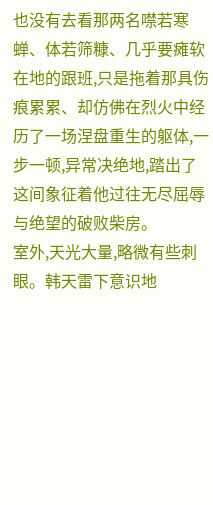也没有去看那两名噤若寒蝉、体若筛糠、几乎要瘫软在地的跟班,只是拖着那具伤痕累累、却仿佛在烈火中经历了一场涅盘重生的躯体,一步一顿,异常决绝地,踏出了这间象征着他过往无尽屈辱与绝望的破败柴房。
室外,天光大量,略微有些刺眼。韩天雷下意识地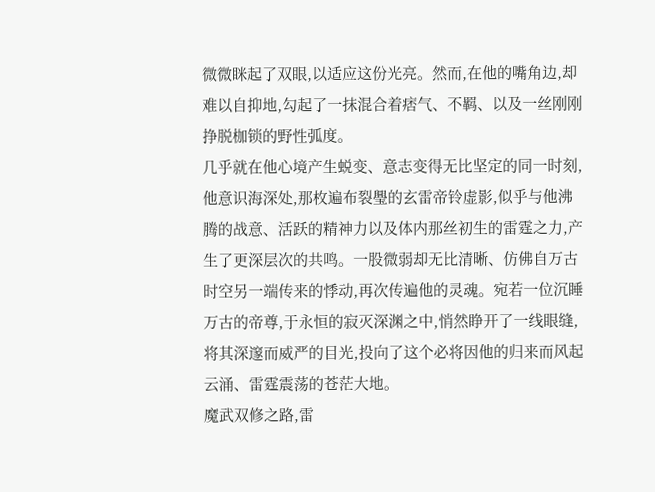微微眯起了双眼,以适应这份光亮。然而,在他的嘴角边,却难以自抑地,勾起了一抹混合着痞气、不羁、以及一丝刚刚挣脱枷锁的野性弧度。
几乎就在他心境产生蜕变、意志变得无比坚定的同一时刻,他意识海深处,那枚遍布裂璺的玄雷帝铃虚影,似乎与他沸腾的战意、活跃的精神力以及体内那丝初生的雷霆之力,产生了更深层次的共鸣。一股微弱却无比清晰、仿佛自万古时空另一端传来的悸动,再次传遍他的灵魂。宛若一位沉睡万古的帝尊,于永恒的寂灭深渊之中,悄然睁开了一线眼缝,将其深邃而威严的目光,投向了这个必将因他的归来而风起云涌、雷霆震荡的苍茫大地。
魔武双修之路,雷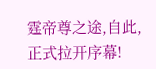霆帝尊之途,自此,正式拉开序幕!